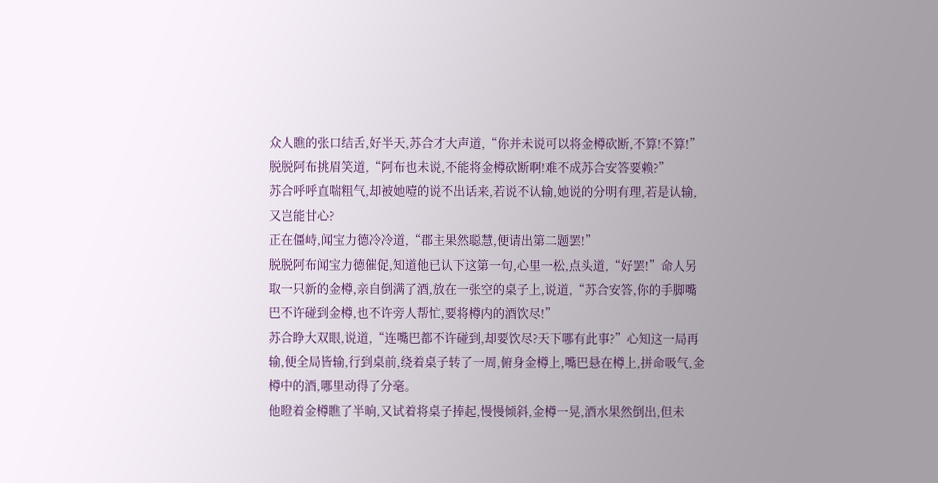众人瞧的张口结舌,好半天,苏合才大声道,“你并未说可以将金樽砍断,不算!不算!”
脱脱阿布挑眉笑道,“阿布也未说,不能将金樽砍断啊!难不成苏合安答要赖?”
苏合呼呼直喘粗气,却被她噎的说不出话来,若说不认输,她说的分明有理,若是认输,又岂能甘心?
正在僵峙,闻宝力德冷冷道,“郡主果然聪慧,便请出第二题罢!”
脱脱阿布闻宝力德催促,知道他已认下这第一句,心里一松,点头道,“好罢!”命人另取一只新的金樽,亲自倒满了酒,放在一张空的桌子上,说道,“苏合安答,你的手脚嘴巴不许碰到金樽,也不许旁人帮忙,要将樽内的酒饮尽!”
苏合睁大双眼,说道,“连嘴巴都不许碰到,却要饮尽?天下哪有此事?”心知这一局再输,便全局皆输,行到桌前,绕着桌子转了一周,俯身金樽上,嘴巴悬在樽上,拼命吸气,金樽中的酒,哪里动得了分毫。
他瞪着金樽瞧了半晌,又试着将桌子捧起,慢慢倾斜,金樽一晃,酒水果然倒出,但未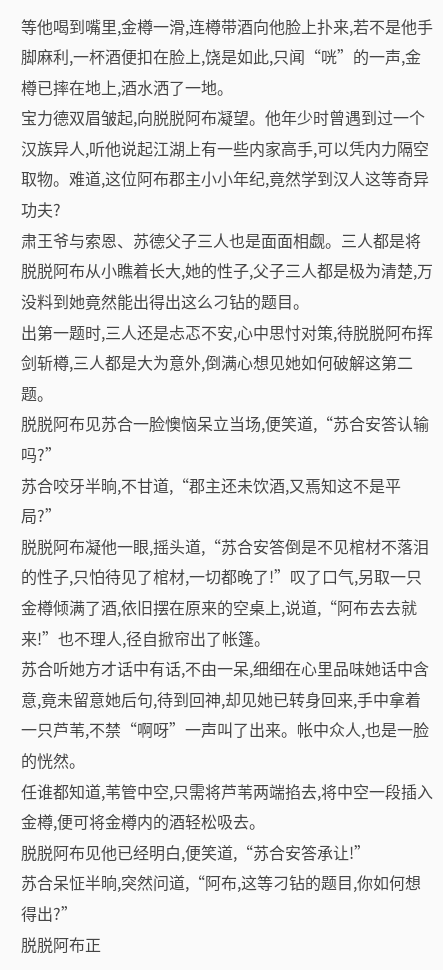等他喝到嘴里,金樽一滑,连樽带酒向他脸上扑来,若不是他手脚麻利,一杯酒便扣在脸上,饶是如此,只闻“咣”的一声,金樽已摔在地上,酒水洒了一地。
宝力德双眉皱起,向脱脱阿布凝望。他年少时曾遇到过一个汉族异人,听他说起江湖上有一些内家高手,可以凭内力隔空取物。难道,这位阿布郡主小小年纪,竟然学到汉人这等奇异功夫?
肃王爷与索恩、苏德父子三人也是面面相觑。三人都是将脱脱阿布从小瞧着长大,她的性子,父子三人都是极为清楚,万没料到她竟然能出得出这么刁钻的题目。
出第一题时,三人还是忐忑不安,心中思忖对策,待脱脱阿布挥剑斩樽,三人都是大为意外,倒满心想见她如何破解这第二题。
脱脱阿布见苏合一脸懊恼呆立当场,便笑道,“苏合安答认输吗?”
苏合咬牙半晌,不甘道,“郡主还未饮酒,又焉知这不是平局?”
脱脱阿布凝他一眼,摇头道,“苏合安答倒是不见棺材不落泪的性子,只怕待见了棺材,一切都晚了!”叹了口气,另取一只金樽倾满了酒,依旧摆在原来的空桌上,说道,“阿布去去就来!”也不理人,径自掀帘出了帐篷。
苏合听她方才话中有话,不由一呆,细细在心里品味她话中含意,竟未留意她后句,待到回神,却见她已转身回来,手中拿着一只芦苇,不禁“啊呀”一声叫了出来。帐中众人,也是一脸的恍然。
任谁都知道,苇管中空,只需将芦苇两端掐去,将中空一段插入金樽,便可将金樽内的酒轻松吸去。
脱脱阿布见他已经明白,便笑道,“苏合安答承让!”
苏合呆怔半晌,突然问道,“阿布,这等刁钻的题目,你如何想得出?”
脱脱阿布正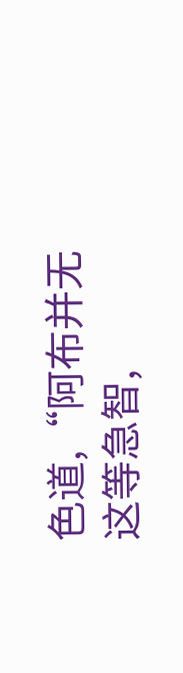色道,“阿布并无这等急智,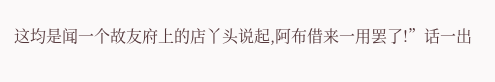这均是闻一个故友府上的店丫头说起,阿布借来一用罢了!”话一出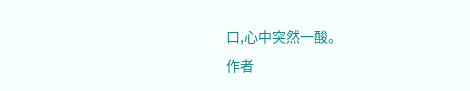口,心中突然一酸。
作者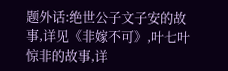题外话:绝世公子文子安的故事,详见《非嫁不可》,叶七叶惊非的故事,详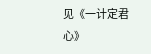见《一计定君心》